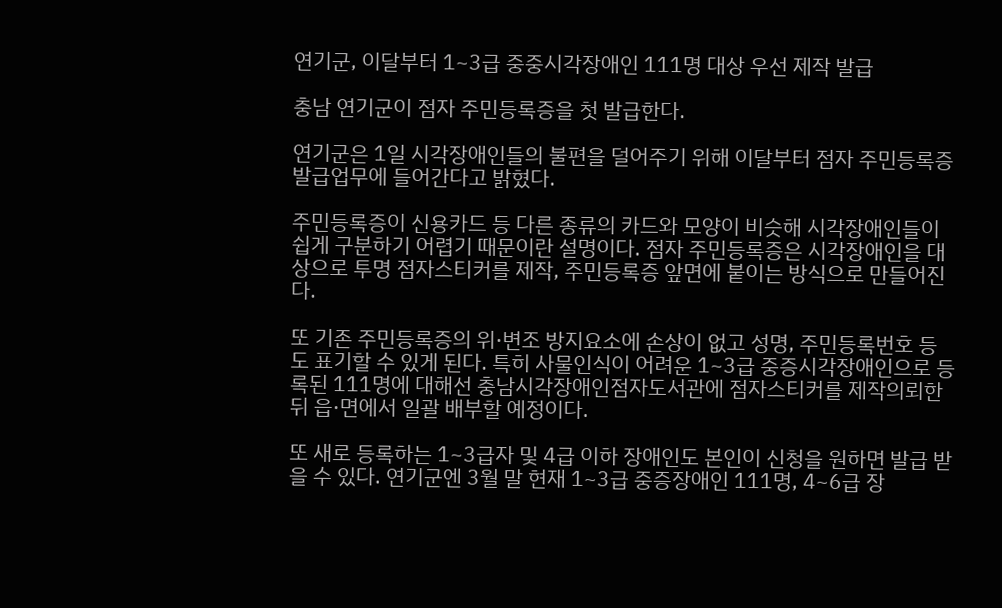연기군, 이달부터 1~3급 중중시각장애인 111명 대상 우선 제작 발급

충남 연기군이 점자 주민등록증을 첫 발급한다.

연기군은 1일 시각장애인들의 불편을 덜어주기 위해 이달부터 점자 주민등록증 발급업무에 들어간다고 밝혔다.

주민등록증이 신용카드 등 다른 종류의 카드와 모양이 비슷해 시각장애인들이 쉽게 구분하기 어렵기 때문이란 설명이다. 점자 주민등록증은 시각장애인을 대상으로 투명 점자스티커를 제작, 주민등록증 앞면에 붙이는 방식으로 만들어진다.

또 기존 주민등록증의 위·변조 방지요소에 손상이 없고 성명, 주민등록번호 등도 표기할 수 있게 된다. 특히 사물인식이 어려운 1~3급 중증시각장애인으로 등록된 111명에 대해선 충남시각장애인점자도서관에 점자스티커를 제작의뢰한 뒤 읍·면에서 일괄 배부할 예정이다.

또 새로 등록하는 1~3급자 및 4급 이하 장애인도 본인이 신청을 원하면 발급 받을 수 있다. 연기군엔 3월 말 현재 1~3급 중증장애인 111명, 4~6급 장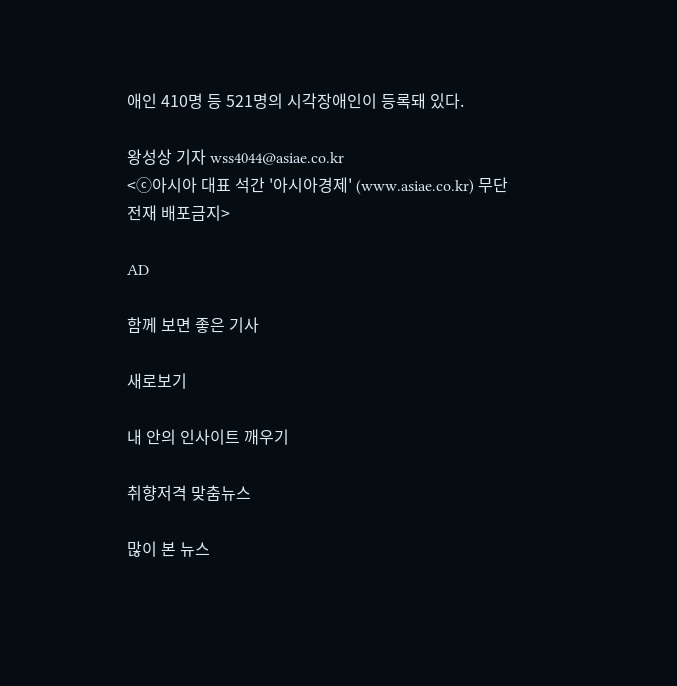애인 410명 등 521명의 시각장애인이 등록돼 있다.

왕성상 기자 wss4044@asiae.co.kr
<ⓒ아시아 대표 석간 '아시아경제' (www.asiae.co.kr) 무단전재 배포금지>

AD

함께 보면 좋은 기사

새로보기

내 안의 인사이트 깨우기

취향저격 맞춤뉴스

많이 본 뉴스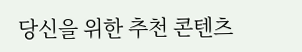당신을 위한 추천 콘텐츠